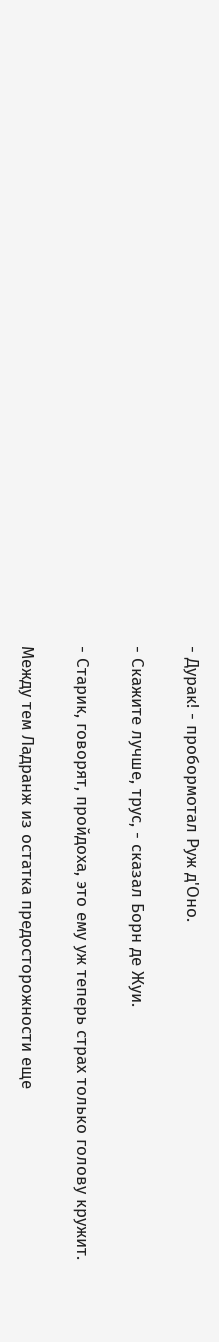- Дурак! - пробормотал Руж д'Оно.

- Скажите лучше, трус, - сказал Борн де Жуи.

- Старик, говорят, пройдоха, это ему уж теперь страх только голову кружит.

Между тем Ладранж из остатка предосторожности еще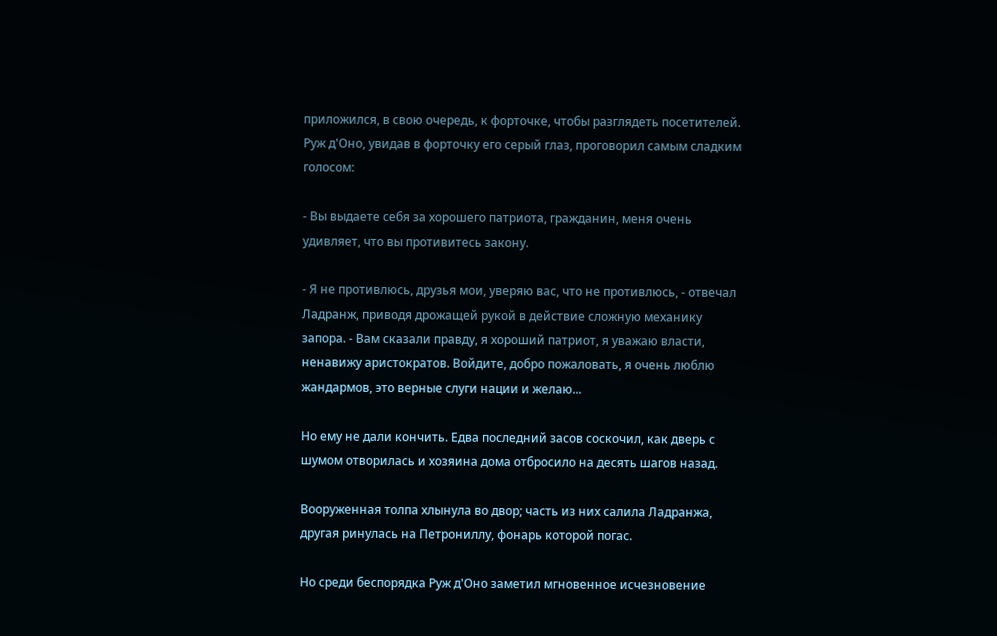приложился, в свою очередь, к форточке, чтобы разглядеть посетителей. Руж д'Оно, увидав в форточку его серый глаз, проговорил самым сладким голосом:

- Вы выдаете себя за хорошего патриота, гражданин, меня очень удивляет, что вы противитесь закону.

- Я не противлюсь, друзья мои, уверяю вас, что не противлюсь, - отвечал Ладранж, приводя дрожащей рукой в действие сложную механику запора. - Вам сказали правду, я хороший патриот, я уважаю власти, ненавижу аристократов. Войдите, добро пожаловать, я очень люблю жандармов, это верные слуги нации и желаю...

Но ему не дали кончить. Едва последний засов соскочил, как дверь с шумом отворилась и хозяина дома отбросило на десять шагов назад.

Вооруженная толпа хлынула во двор; часть из них салила Ладранжа, другая ринулась на Петрониллу, фонарь которой погас.

Но среди беспорядка Руж д'Оно заметил мгновенное исчезновение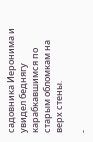садовника Иеронима и увидел беднягу карабкавшимся по старым обломкам на верх стены.

-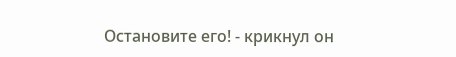Остановите его! - крикнул он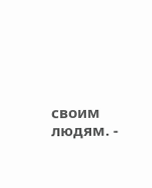своим людям. -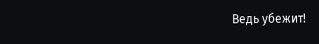Ведь убежит!